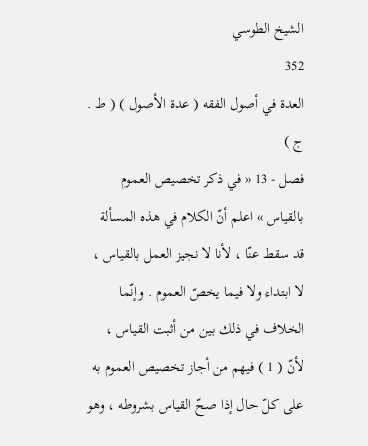الشيخ الطوسي
352
العدة في أصول الفقه ( عدة الأصول ) ( ط . ج )
فصل - 13 « في ذكر تخصيص العموم بالقياس » اعلم أنّ الكلام في هذه المسألة قد سقط عنّا ، لأنا لا نجيز العمل بالقياس ، لا ابتداء ولا فيما يخصّ العموم . وإنّما الخلاف في ذلك بين من أثبت القياس ، لأنّ ( 1 ) فيهم من أجاز تخصيص العموم به على كلّ حال إذا صحّ القياس بشروطه ، وهو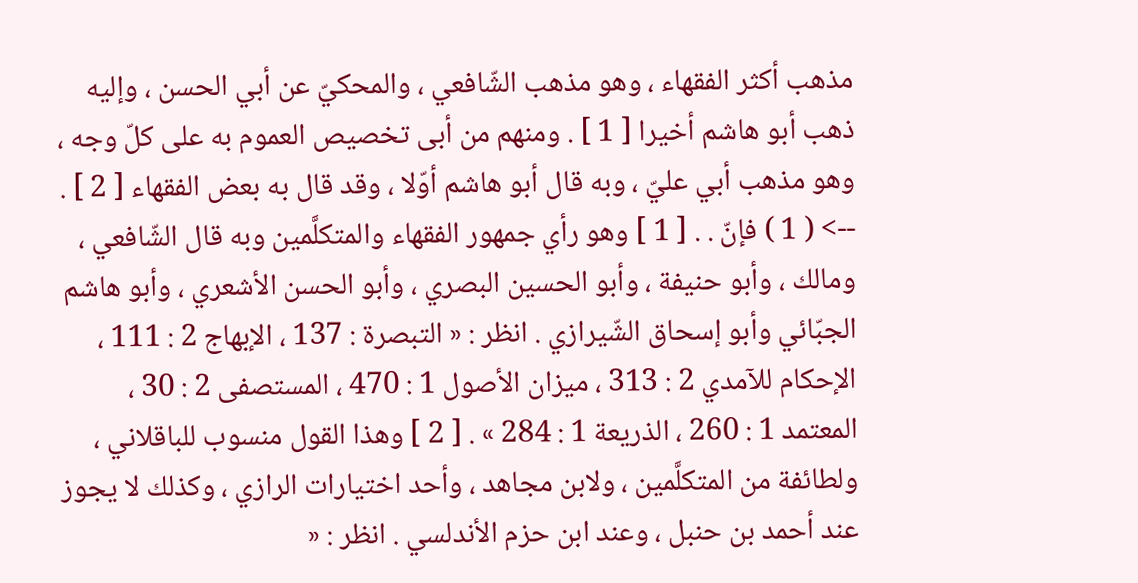مذهب أكثر الفقهاء ، وهو مذهب الشّافعي ، والمحكيّ عن أبي الحسن ، وإليه ذهب أبو هاشم أخيرا [ 1 ] . ومنهم من أبى تخصيص العموم به على كلّ وجه ، وهو مذهب أبي عليّ ، وبه قال أبو هاشم أوّلا ، وقد قال به بعض الفقهاء [ 2 ] .
--> ( 1 ) فإنّ . . [ 1 ] وهو رأي جمهور الفقهاء والمتكلَّمين وبه قال الشّافعي ، ومالك ، وأبو حنيفة ، وأبو الحسين البصري ، وأبو الحسن الأشعري ، وأبو هاشم الجبّائي وأبو إسحاق الشّيرازي . انظر : « التبصرة : 137 ، الإبهاج 2 : 111 ، الإحكام للآمدي 2 : 313 ، ميزان الأصول 1 : 470 ، المستصفى 2 : 30 ، المعتمد 1 : 260 ، الذريعة 1 : 284 » . [ 2 ] وهذا القول منسوب للباقلاني ، ولطائفة من المتكلَّمين ، ولابن مجاهد ، وأحد اختيارات الرازي ، وكذلك لا يجوز عند أحمد بن حنبل ، وعند ابن حزم الأندلسي . انظر : «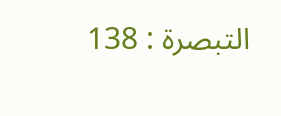التبصرة : 138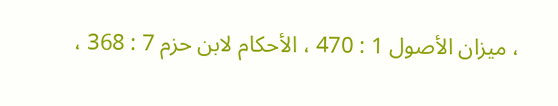، ميزان الأصول 1 : 470 ، الأحكام لابن حزم 7 : 368 ،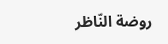روضة النّاظر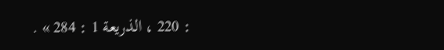: 220 ، الذريعة 1 : 284 » .